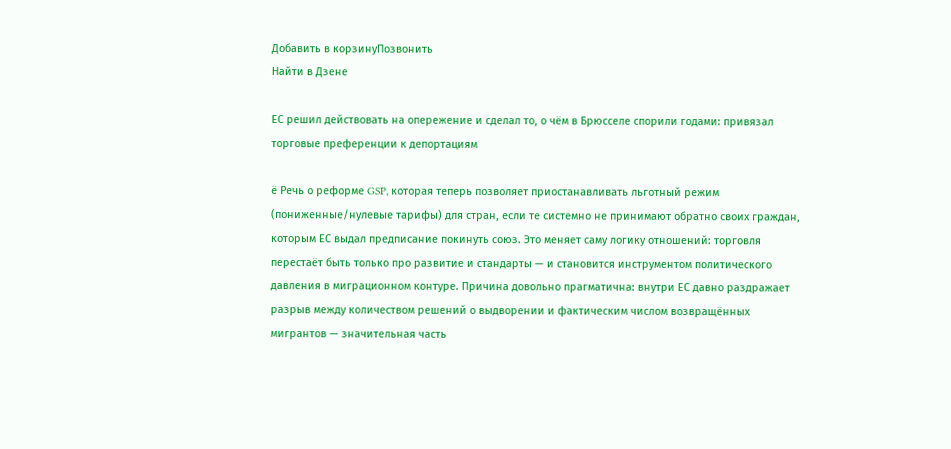Добавить в корзинуПозвонить
Найти в Дзене

ЕС решил действовать на опережение и сделал то, о чём в Брюсселе спорили годами: привязал торговые преференции к депортациям

ё Речь о реформе GSP, которая теперь позволяет приостанавливать льготный режим (пониженные/нулевые тарифы) для стран, если те системно не принимают обратно своих граждан, которым ЕС выдал предписание покинуть союз. Это меняет саму логику отношений: торговля перестаёт быть только про развитие и стандарты — и становится инструментом политического давления в миграционном контуре. Причина довольно прагматична: внутри ЕС давно раздражает разрыв между количеством решений о выдворении и фактическим числом возвращённых мигрантов — значительная часть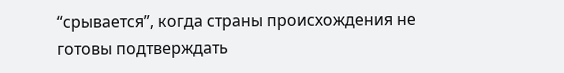“срывается”, когда страны происхождения не готовы подтверждать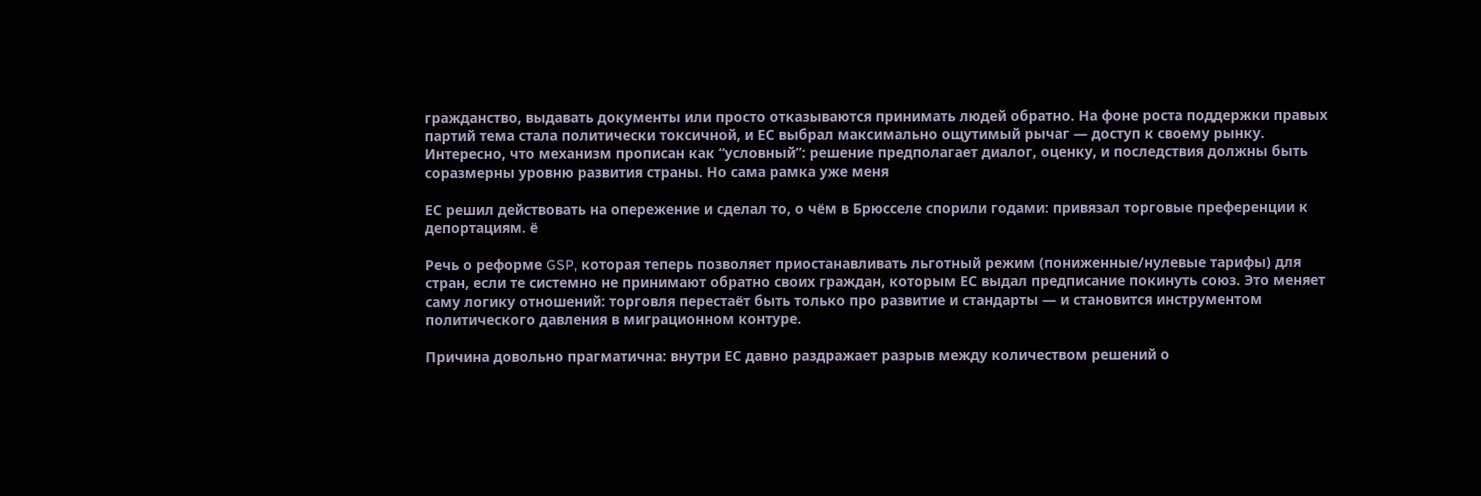гражданство, выдавать документы или просто отказываются принимать людей обратно. На фоне роста поддержки правых партий тема стала политически токсичной, и ЕС выбрал максимально ощутимый рычаг — доступ к своему рынку. Интересно, что механизм прописан как “условный”: решение предполагает диалог, оценку, и последствия должны быть соразмерны уровню развития страны. Но сама рамка уже меня

ЕС решил действовать на опережение и сделал то, о чём в Брюсселе спорили годами: привязал торговые преференции к депортациям. ё

Речь о реформе GSP, которая теперь позволяет приостанавливать льготный режим (пониженные/нулевые тарифы) для стран, если те системно не принимают обратно своих граждан, которым ЕС выдал предписание покинуть союз. Это меняет саму логику отношений: торговля перестаёт быть только про развитие и стандарты — и становится инструментом политического давления в миграционном контуре.

Причина довольно прагматична: внутри ЕС давно раздражает разрыв между количеством решений о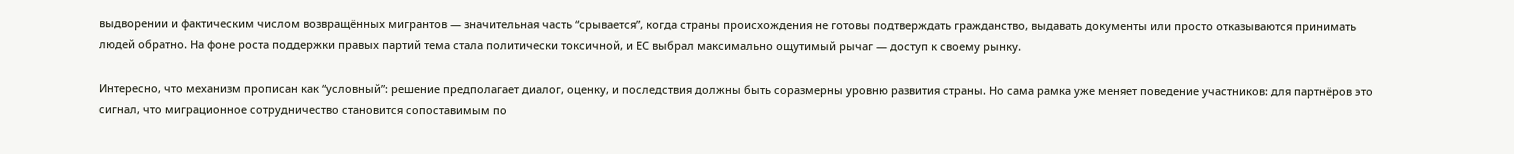выдворении и фактическим числом возвращённых мигрантов — значительная часть “срывается”, когда страны происхождения не готовы подтверждать гражданство, выдавать документы или просто отказываются принимать людей обратно. На фоне роста поддержки правых партий тема стала политически токсичной, и ЕС выбрал максимально ощутимый рычаг — доступ к своему рынку.

Интересно, что механизм прописан как “условный”: решение предполагает диалог, оценку, и последствия должны быть соразмерны уровню развития страны. Но сама рамка уже меняет поведение участников: для партнёров это сигнал, что миграционное сотрудничество становится сопоставимым по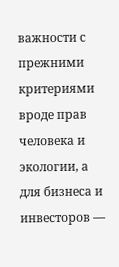важности с прежними критериями вроде прав человека и экологии, а для бизнеса и инвесторов —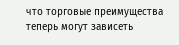что торговые преимущества теперь могут зависеть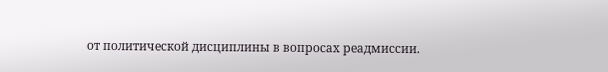от политической дисциплины в вопросах реадмиссии.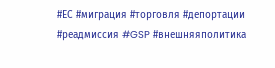#ЕС #миграция #торговля #депортации #реадмиссия #GSP #внешняяполитика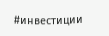#инвестиции